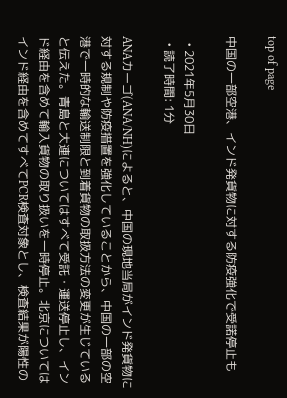top of page

中国の一部空港、インド発貨物に対する防疫強化で受諾停止も

  • 2021年5月30日
  • 読了時間: 1分

ANAカーゴ(ANA/NH)によると、中国の現地当局がインド発貨物に対する規制や防疫措置を強化していることから、中国の一部の空港で一時的な輸送制限と到着貨物の取扱方法の変更が生じていると伝えた。青島と大連についてはすべて受託・運送停止し、インド経由を含めて輸入貨物の取り扱いを一時停止。北京についてはインド経由を含めてすべてPCR検査対象とし、検査結果が陽性の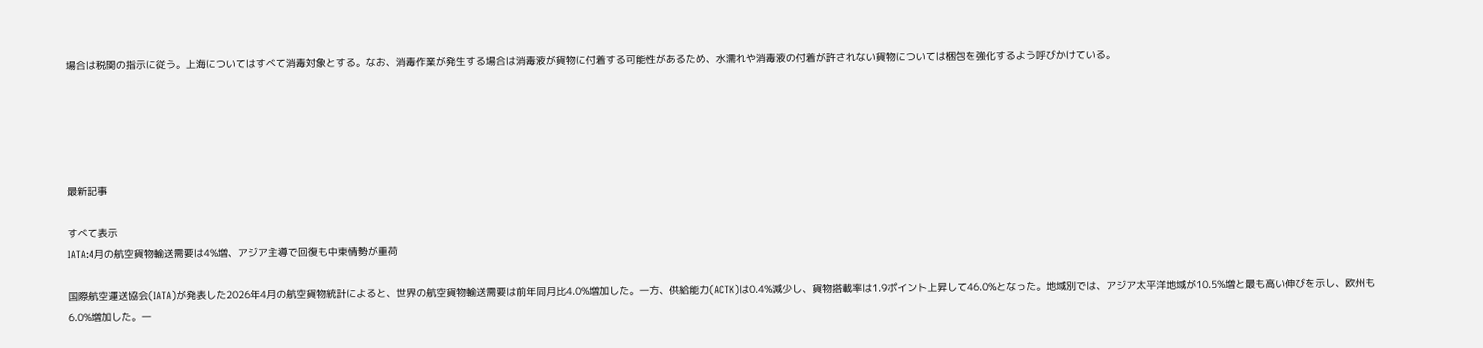場合は税関の指示に従う。上海についてはすべて消毒対象とする。なお、消毒作業が発生する場合は消毒液が貨物に付着する可能性があるため、水濡れや消毒液の付着が許されない貨物については梱包を強化するよう呼びかけている。





最新記事

すべて表示
IATA:4月の航空貨物輸送需要は4%増、アジア主導で回復も中東情勢が重荷

国際航空運送協会(IATA)が発表した2026年4月の航空貨物統計によると、世界の航空貨物輸送需要は前年同月比4.0%増加した。一方、供給能力(ACTK)は0.4%減少し、貨物搭載率は1.9ポイント上昇して46.0%となった。地域別では、アジア太平洋地域が10.5%増と最も高い伸びを示し、欧州も6.0%増加した。一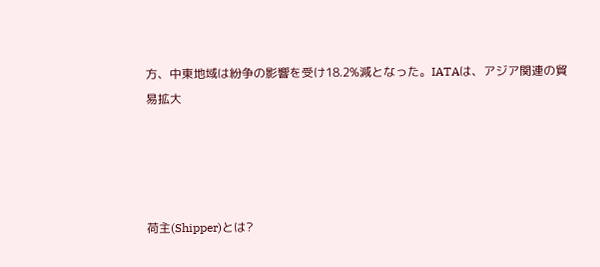方、中東地域は紛争の影響を受け18.2%減となった。IATAは、アジア関連の貿易拡大




荷主(Shipper)とは?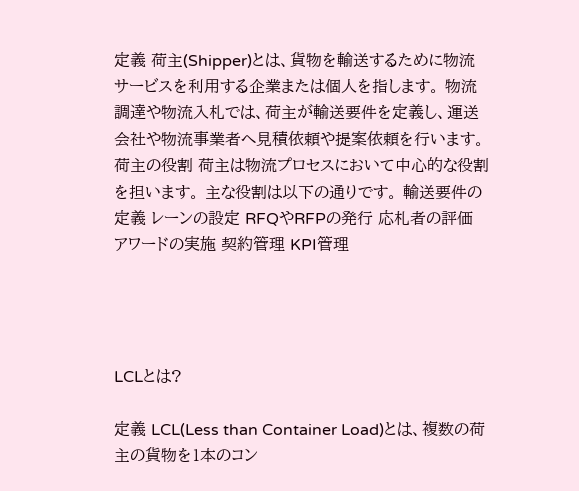定義 荷主(Shipper)とは、貨物を輸送するために物流サービスを利用する企業または個人を指します。 物流調達や物流入札では、荷主が輸送要件を定義し、運送会社や物流事業者へ見積依頼や提案依頼を行います。 荷主の役割 荷主は物流プロセスにおいて中心的な役割を担います。 主な役割は以下の通りです。 輸送要件の定義 レーンの設定 RFQやRFPの発行 応札者の評価 アワードの実施 契約管理 KPI管理




LCLとは?

定義 LCL(Less than Container Load)とは、複数の荷主の貨物を1本のコン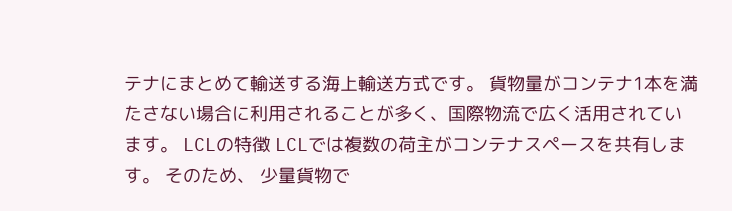テナにまとめて輸送する海上輸送方式です。 貨物量がコンテナ1本を満たさない場合に利用されることが多く、国際物流で広く活用されています。 LCLの特徴 LCLでは複数の荷主がコンテナスペースを共有します。 そのため、 少量貨物で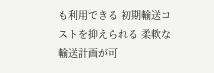も利用できる 初期輸送コストを抑えられる 柔軟な輸送計画が可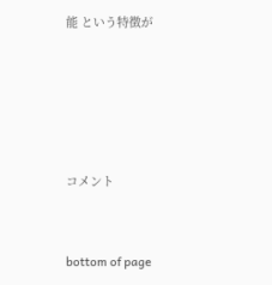能 という特徴が





コメント


bottom of page